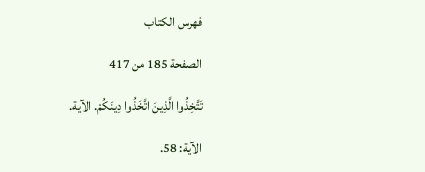فهرس الكتاب

الصفحة 185 من 417

تَتَّخِذُوا الَّذِينَ اتَّخَذُوا دِينَكُمْ. الآية.

الآية: 58.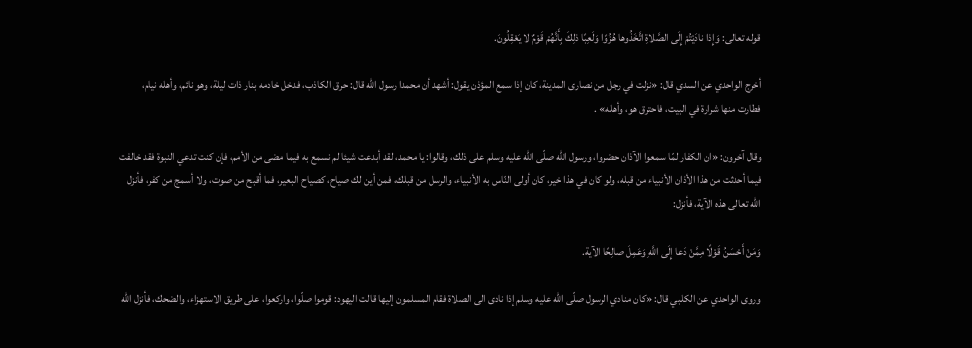قوله تعالى: وَإِذا نادَيْتُمْ إِلَى الصَّلاةِ اتَّخَذُوها هُزُوًا وَلَعِبًا ذلِكَ بِأَنَّهُمْ قَوْمٌ لا يَعْقِلُونَ.

أخرج الواحدي عن السدي قال: «نزلت في رجل من نصارى المدينة، كان إذا سمع المؤذن يقول: أشهد أن محمدا رسول الله قال: حرق الكاذب، فدخل خادمه بنار ذات ليلة، وهو نائم، وأهله نيام، فطارت منها شرارة في البيت، فاحترق هو، وأهله» .

وقال آخرون: «ان الكفار لمّا سمعوا الآذان حضروا، ورسول الله صلّى الله عليه وسلم على ذلك، وقالوا: يا محمد، لقد أبدعت شيئا لم نسمع به فيما مضى من الأمم، فإن كنت تدعي النبوة فقد خالفت فيما أحدثت من هذا الأذان الأنبياء من قبله، ولو كان في هذا خير، كان أولى النّاس به الأنبياء، والرسل من قبلك، فمن أين لك صياح، كصياح البعير، فما أقبح من صوت، ولا أسمج من كفر، فأنزل الله تعالى هذه الآية، فأنزل:

وَمَنْ أَحْسَنُ قَوْلًا مِمَّنْ دَعا إِلَى اللَّهِ وَعَمِلَ صالِحًا الآية.

وروى الواحدي عن الكلبي قال: «كان منادي الرسول صلّى الله عليه وسلم إذا نادى الى الصلاة فقام المسلمون إليها قالت اليهود: قوموا صلّوا، واركعوا، على طريق الاستهزاء، والضحك، فأنزل الله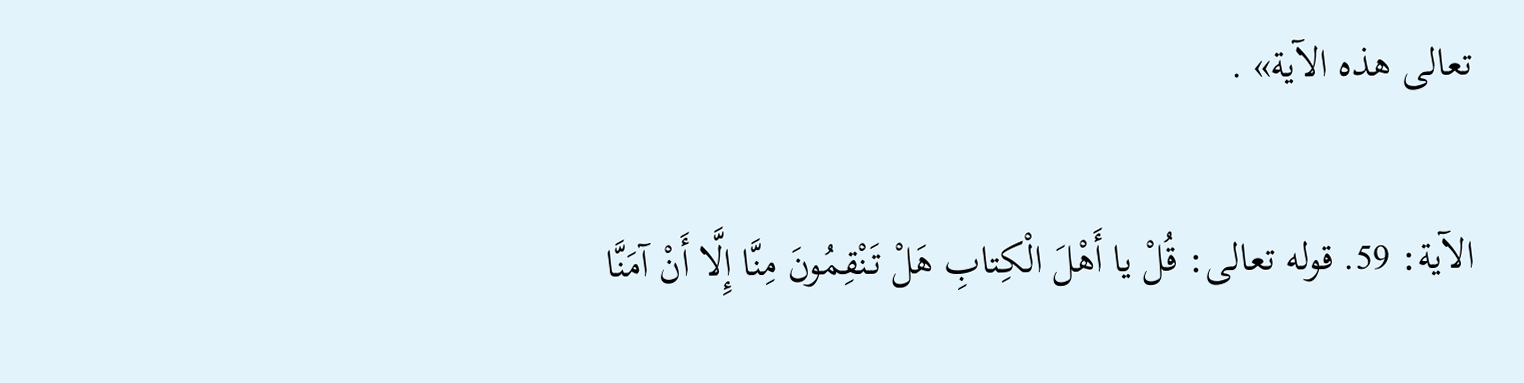تعالى هذه الآية» .

الآية: 59. قوله تعالى: قُلْ يا أَهْلَ الْكِتابِ هَلْ تَنْقِمُونَ مِنَّا إِلَّا أَنْ آمَنَّا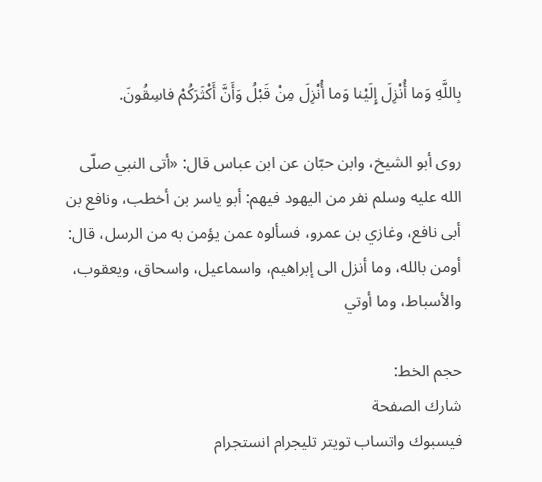بِاللَّهِ وَما أُنْزِلَ إِلَيْنا وَما أُنْزِلَ مِنْ قَبْلُ وَأَنَّ أَكْثَرَكُمْ فاسِقُونَ.

روى أبو الشيخ، وابن حبّان عن ابن عباس قال: «أتى النبي صلّى الله عليه وسلم نفر من اليهود فيهم: أبو ياسر بن أخطب، ونافع بن أبى نافع، وغازي بن عمرو، فسألوه عمن يؤمن به من الرسل، قال: أومن بالله، وما أنزل الى إبراهيم، واسماعيل، واسحاق، ويعقوب، والأسباط، وما أوتي

حجم الخط:
شارك الصفحة
فيسبوك واتساب تويتر تليجرام انستجرام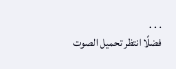. . .
فضلًا انتظر تحميل الصوت